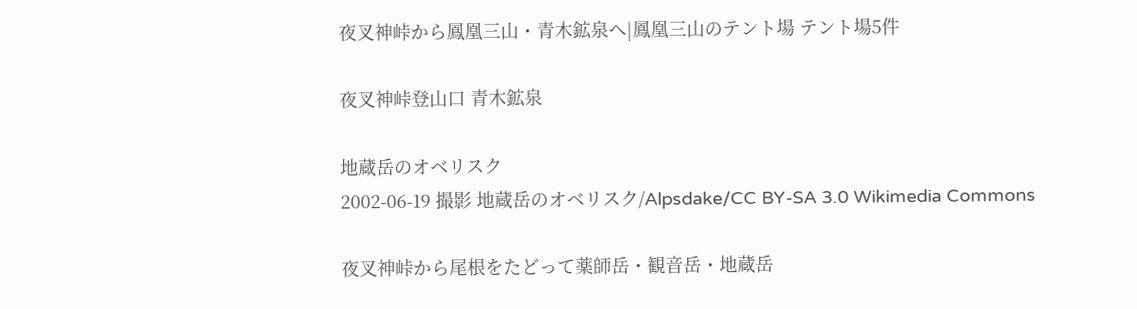夜叉神峠から鳳凰三山・青木鉱泉へ|鳳凰三山のテント場 テント場5件

夜叉神峠登山口 青木鉱泉

地蔵岳のオベリスク
2002-06-19 撮影 地蔵岳のオベリスク/Alpsdake/CC BY-SA 3.0 Wikimedia Commons

夜叉神峠から尾根をたどって薬師岳・観音岳・地蔵岳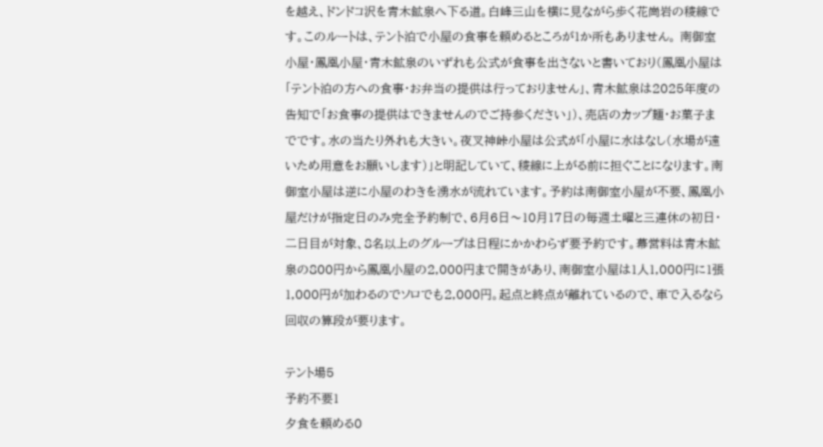を越え、ドンドコ沢を青木鉱泉へ下る道。白峰三山を横に見ながら歩く花崗岩の稜線です。このルートは、テント泊で小屋の食事を頼めるところが1か所もありません。 南御室小屋・鳳凰小屋・青木鉱泉のいずれも公式が食事を出さないと書いており(鳳凰小屋は「テント泊の方への食事・お弁当の提供は行っておりません」、青木鉱泉は2025年度の告知で「お食事の提供はできませんのでご持参ください」)、売店のカップ麺・お菓子までです。水の当たり外れも大きい。夜叉神峠小屋は公式が「小屋に水はなし(水場が遠いため用意をお願いします)」と明記していて、稜線に上がる前に担ぐことになります。南御室小屋は逆に小屋のわきを湧水が流れています。予約は南御室小屋が不要、鳳凰小屋だけが指定日のみ完全予約制で、6月6日〜10月17日の毎週土曜と三連休の初日・二日目が対象、8名以上のグループは日程にかかわらず要予約です。幕営料は青木鉱泉の800円から鳳凰小屋の2,000円まで開きがあり、南御室小屋は1人1,000円に1張1,000円が加わるのでソロでも2,000円。起点と終点が離れているので、車で入るなら回収の算段が要ります。

テント場5
予約不要1
夕食を頼める0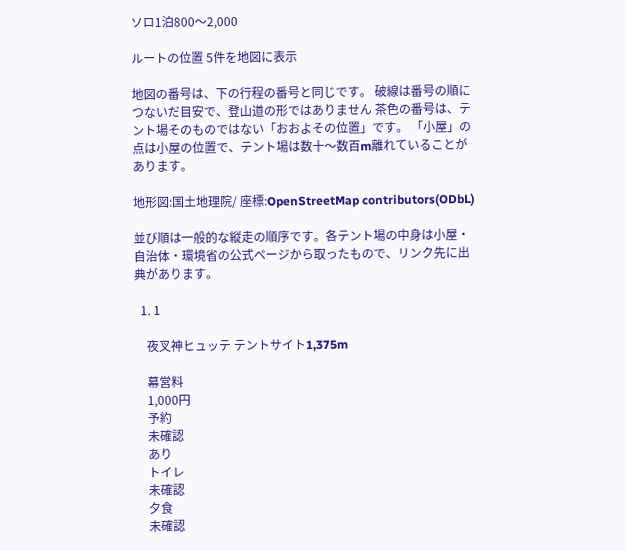ソロ1泊800〜2,000

ルートの位置 5件を地図に表示

地図の番号は、下の行程の番号と同じです。 破線は番号の順につないだ目安で、登山道の形ではありません 茶色の番号は、テント場そのものではない「おおよその位置」です。 「小屋」の点は小屋の位置で、テント場は数十〜数百m離れていることがあります。

地形図:国土地理院/ 座標:OpenStreetMap contributors(ODbL)

並び順は一般的な縦走の順序です。各テント場の中身は小屋・自治体・環境省の公式ページから取ったもので、リンク先に出典があります。

  1. 1

    夜叉神ヒュッテ テントサイト1,375m

    幕営料
    1,000円
    予約
    未確認
    あり
    トイレ
    未確認
    夕食
    未確認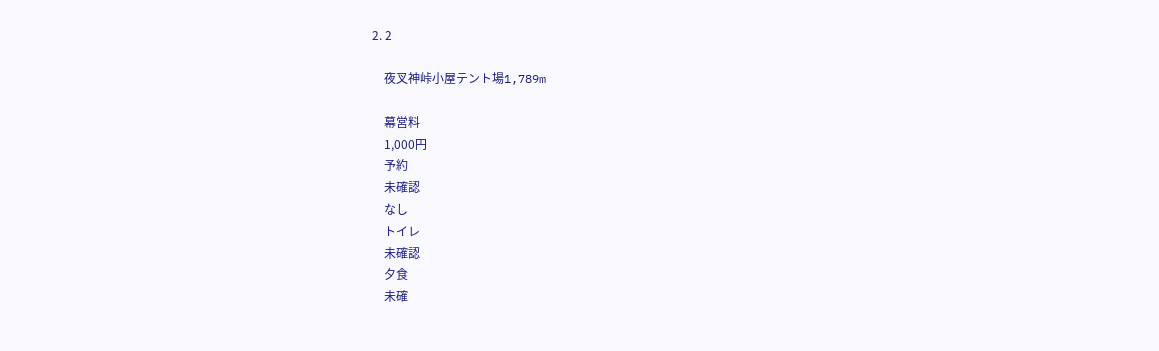2. 2

    夜叉神峠小屋テント場1,789m

    幕営料
    1,000円
    予約
    未確認
    なし
    トイレ
    未確認
    夕食
    未確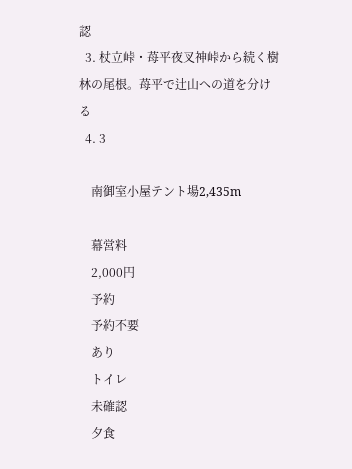認
  3. 杖立峠・苺平夜叉神峠から続く樹林の尾根。苺平で辻山への道を分ける
  4. 3

    南御室小屋テント場2,435m

    幕営料
    2,000円
    予約
    予約不要
    あり
    トイレ
    未確認
    夕食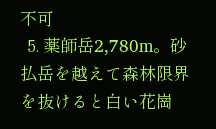不可
  5. 薬師岳2,780m。砂払岳を越えて森林限界を抜けると白い花崗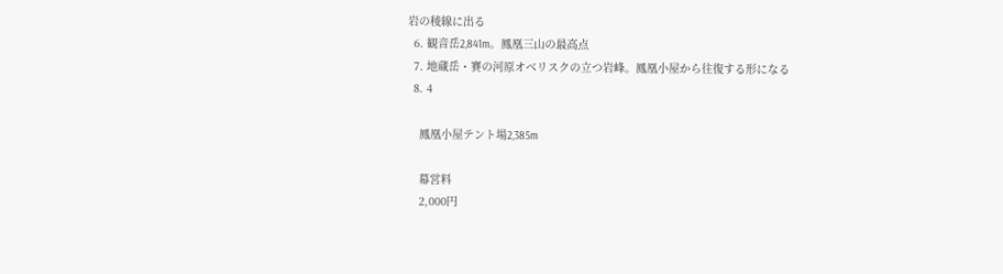岩の稜線に出る
  6. 観音岳2,841m。鳳凰三山の最高点
  7. 地蔵岳・賽の河原オベリスクの立つ岩峰。鳳凰小屋から往復する形になる
  8. 4

    鳳凰小屋テント場2,385m

    幕営料
    2,000円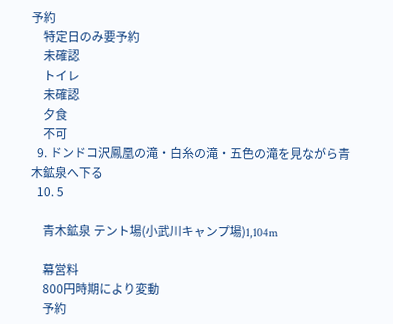予約
    特定日のみ要予約
    未確認
    トイレ
    未確認
    夕食
    不可
  9. ドンドコ沢鳳凰の滝・白糸の滝・五色の滝を見ながら青木鉱泉へ下る
  10. 5

    青木鉱泉 テント場(小武川キャンプ場)1,104m

    幕営料
    800円時期により変動
    予約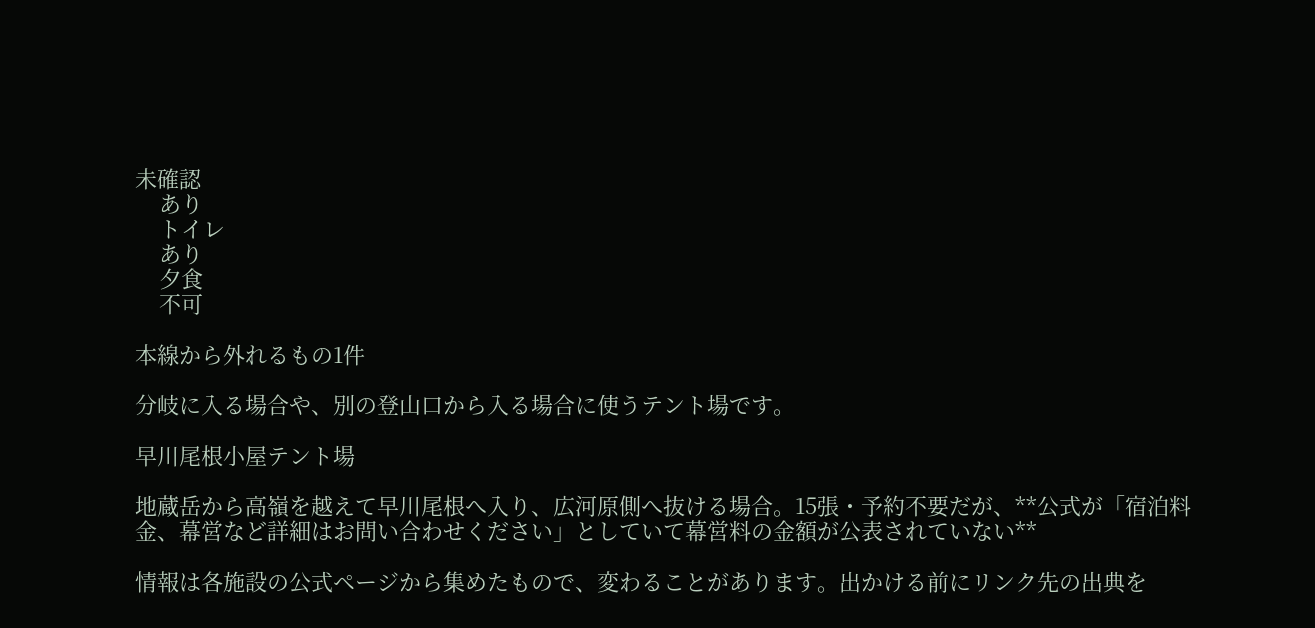未確認
    あり
    トイレ
    あり
    夕食
    不可

本線から外れるもの1件

分岐に入る場合や、別の登山口から入る場合に使うテント場です。

早川尾根小屋テント場

地蔵岳から高嶺を越えて早川尾根へ入り、広河原側へ抜ける場合。15張・予約不要だが、**公式が「宿泊料金、幕営など詳細はお問い合わせください」としていて幕営料の金額が公表されていない**

情報は各施設の公式ページから集めたもので、変わることがあります。出かける前にリンク先の出典を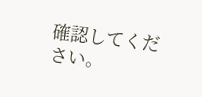確認してください。